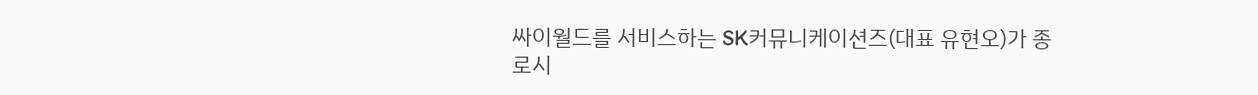싸이월드를 서비스하는 SK커뮤니케이션즈(대표 유현오)가 종로시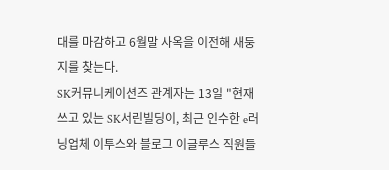대를 마감하고 6월말 사옥을 이전해 새둥지를 찾는다.
SK커뮤니케이션즈 관계자는 13일 "현재 쓰고 있는 SK서린빌딩이, 최근 인수한 e러닝업체 이투스와 블로그 이글루스 직원들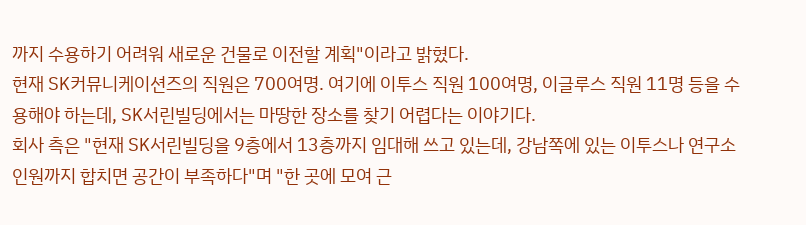까지 수용하기 어려워 새로운 건물로 이전할 계획"이라고 밝혔다.
현재 SK커뮤니케이션즈의 직원은 700여명. 여기에 이투스 직원 100여명, 이글루스 직원 11명 등을 수용해야 하는데, SK서린빌딩에서는 마땅한 장소를 찾기 어렵다는 이야기다.
회사 측은 "현재 SK서린빌딩을 9층에서 13층까지 임대해 쓰고 있는데, 강남쪽에 있는 이투스나 연구소 인원까지 합치면 공간이 부족하다"며 "한 곳에 모여 근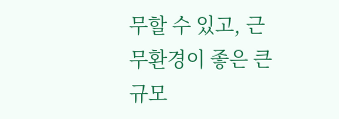무할 수 있고, 근무환경이 좋은 큰 규모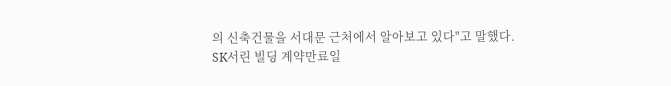의 신축건물을 서대문 근처에서 알아보고 있다"고 말했다.
SK서린 빌딩 계약만료일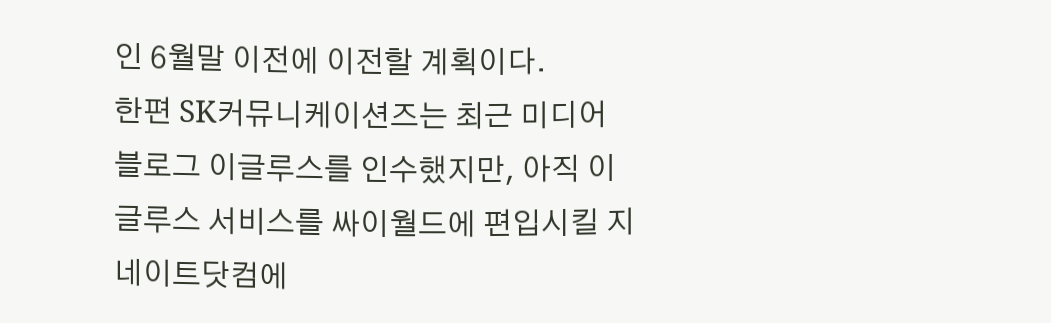인 6월말 이전에 이전할 계획이다.
한편 SK커뮤니케이션즈는 최근 미디어 블로그 이글루스를 인수했지만, 아직 이글루스 서비스를 싸이월드에 편입시킬 지 네이트닷컴에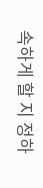속하게 할 지 정하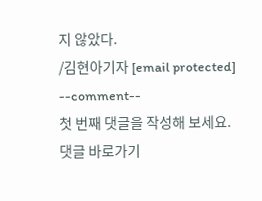지 않았다.
/김현아기자 [email protected]
--comment--
첫 번째 댓글을 작성해 보세요.
댓글 바로가기